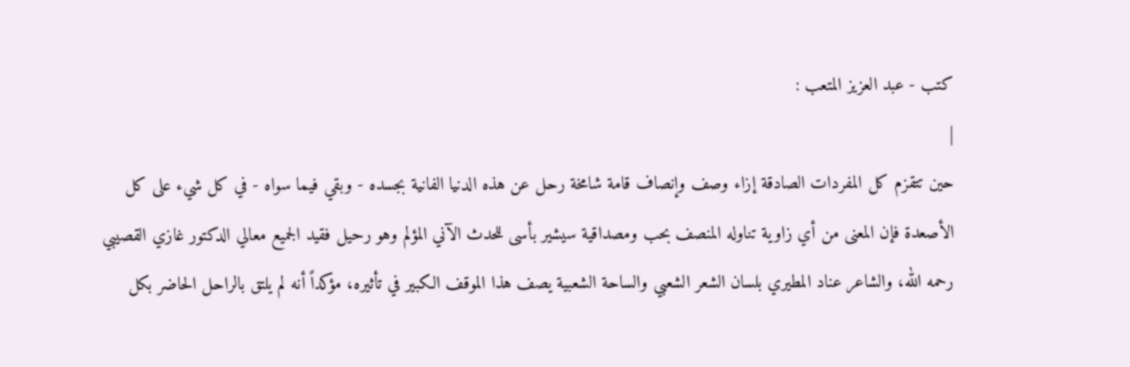كتب - عبد العزيز المتعب :
|
حين تتقزم كل المفردات الصادقة إزاء وصف وإنصاف قامة شامخة رحل عن هذه الدنيا الفانية بجسده - وبقي فيما سواه - في كل شيء على كل الأصعدة فإن المعنى من أي زاوية تناوله المنصف بحب ومصداقية سيشير بأسى للحدث الآني المؤلم وهو رحيل فقيد الجميع معالي الدكتور غازي القصيبي رحمه الله، والشاعر عناد المطيري بلسان الشعر الشعبي والساحة الشعبية يصف هذا الموقف الكبير في تأثيره، مؤكداً أنه لم يلتق بالراحل الحاضر بكل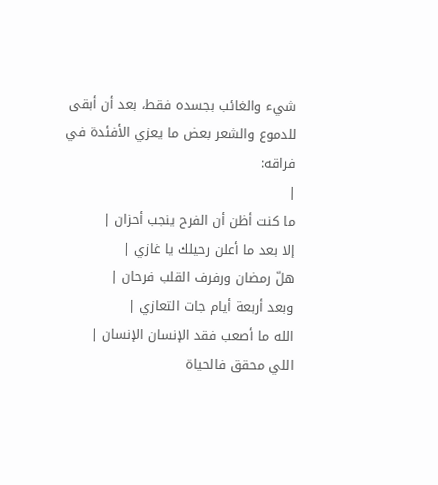شيء والغائب بجسده فقط، بعد أن أبقى للدموع والشعر بعض ما يعزي الأفئدة في فراقه:
|
ما كنت أظن أن الفرح ينجب أحزان |
إلا بعد ما أعلن رحيلك يا غازي |
هلّ رمضان ورفرف القلب فرحان |
وبعد أربعة أيام جات التعازي |
الله ما أصعب فقد الإنسان الإنسان |
اللي محقق فالحياة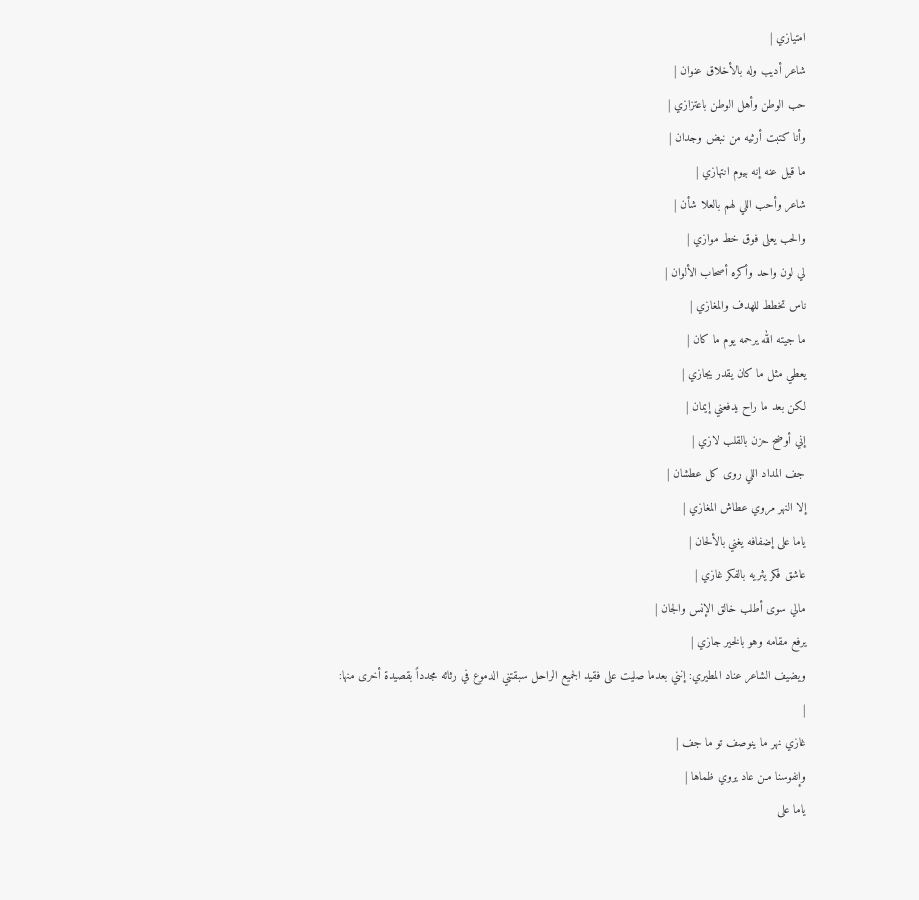امتيازي |
شاعر أديب وله بالأخلاق عنوان |
حب الوطن وأهل الوطن باعتزازي |
وأنا كتبت أرثيه من نبض وجدان |
ما قيل عنه إنه بيوم انتهازي |
شاعر وأحب اللي لهم بالعلا شأن |
والحب يعلى فوق خط موازي |
لي لون واحد وأكره أصحاب الألوان |
ناس تخطط للهدف والمغازي |
ما جيته الله يرحمه يوم ما كان |
يعطي مثل ما كان يقدر يجازي |
لكن بعد ما راح يدفعني إيمان |
إني أوضح حزن بالقلب لازي |
جف المداد اللي روى كل عطشان |
إلا النهر مروي عطاش المغازي |
ياما على إضفافه يغني بالألحان |
عاشق فكر يثريه بالفكر غازي |
مالي سوى أطلب خالق الإنس والجان |
يرفع مقامه وهو بالخير جازي |
ويضيف الشاعر عناد المطيري: إنني بعدما صليت على فقيد الجميع الراحل سبقتني الدموع في رثائه مجدداً بقصيدة أخرى منها:
|
غازي نهر ما ينوصف تو ما جف |
وإنفوسنا مـن عاد يروي ظماها |
ياما على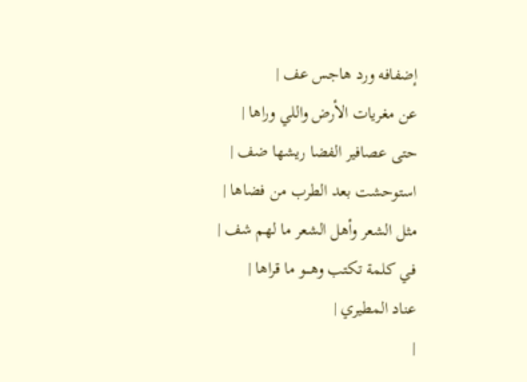إضفافه ورد هاجس عف |
عن مغريات الأرض واللي وراها |
حتى عصافير الفضا ريشها ضف |
استوحشت بعد الطرب من فضاها |
مثل الشعر وأهل الشعر ما لهم شف |
في كلمة تكتب وهـــو ما قراها |
عناد المطيري |
|